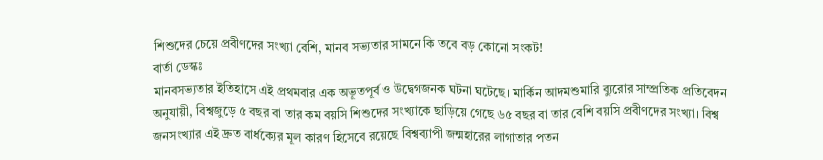শিশুদের চেয়ে প্রবীণদের সংখ্যা বেশি, মানব সভ্যতার সামনে কি তবে বড় কোনো সংকট!
বার্তা ডেস্কঃ
মানবসভ্যতার ইতিহাসে এই প্রথমবার এক অভূতপূর্ব ও উদ্বেগজনক ঘটনা ঘটেছে। মার্কিন আদমশুমারি ব্যুরোর সাম্প্রতিক প্রতিবেদন অনুযায়ী, বিশ্বজুড়ে ৫ বছর বা তার কম বয়সি শিশুদের সংখ্যাকে ছাড়িয়ে গেছে ৬৫ বছর বা তার বেশি বয়সি প্রবীণদের সংখ্যা। বিশ্ব জনসংখ্যার এই দ্রুত বার্ধক্যের মূল কারণ হিসেবে রয়েছে বিশ্বব্যাপী জন্মহারের লাগাতার পতন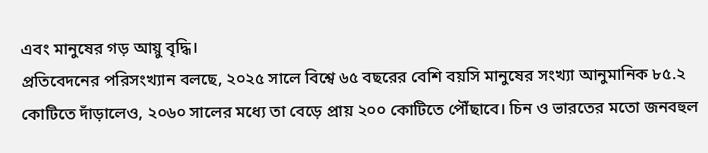এবং মানুষের গড় আয়ু বৃদ্ধি।
প্রতিবেদনের পরিসংখ্যান বলছে, ২০২৫ সালে বিশ্বে ৬৫ বছরের বেশি বয়সি মানুষের সংখ্যা আনুমানিক ৮৫.২ কোটিতে দাঁড়ালেও, ২০৬০ সালের মধ্যে তা বেড়ে প্রায় ২০০ কোটিতে পৌঁছাবে। চিন ও ভারতের মতো জনবহুল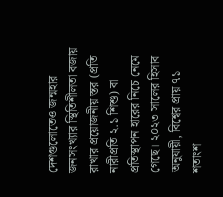দেশগুলোতেও জন্মহার জনসংখ্যার স্থিতিশীলতা বজায় রাখার প্রয়োজনীয় স্তর (প্রতি নারীপ্রতি ২.১ শিশু) বা প্রতিস্থাপন হারের নিচে নেমে গেছে। ২০২৩ সালের হিসাব অনুযায়ী, বিশ্বের প্রায় ৭১ শতাংশ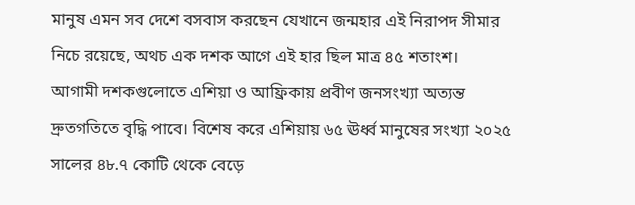মানুষ এমন সব দেশে বসবাস করছেন যেখানে জন্মহার এই নিরাপদ সীমার নিচে রয়েছে, অথচ এক দশক আগে এই হার ছিল মাত্র ৪৫ শতাংশ।
আগামী দশকগুলোতে এশিয়া ও আফ্রিকায় প্রবীণ জনসংখ্যা অত্যন্ত দ্রুতগতিতে বৃদ্ধি পাবে। বিশেষ করে এশিয়ায় ৬৫ ঊর্ধ্ব মানুষের সংখ্যা ২০২৫ সালের ৪৮.৭ কোটি থেকে বেড়ে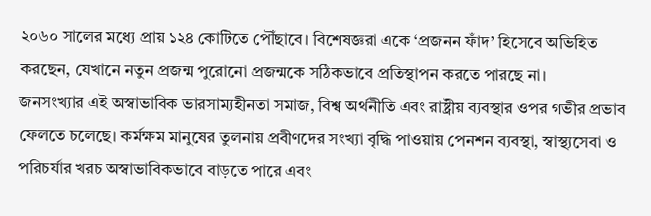২০৬০ সালের মধ্যে প্রায় ১২৪ কোটিতে পৌঁছাবে। বিশেষজ্ঞরা একে ‘প্রজনন ফাঁদ’ হিসেবে অভিহিত করছেন, যেখানে নতুন প্রজন্ম পুরোনো প্রজন্মকে সঠিকভাবে প্রতিস্থাপন করতে পারছে না।
জনসংখ্যার এই অস্বাভাবিক ভারসাম্যহীনতা সমাজ, বিশ্ব অর্থনীতি এবং রাষ্ট্রীয় ব্যবস্থার ওপর গভীর প্রভাব ফেলতে চলেছে। কর্মক্ষম মানুষের তুলনায় প্রবীণদের সংখ্যা বৃদ্ধি পাওয়ায় পেনশন ব্যবস্থা, স্বাস্থ্যসেবা ও পরিচর্যার খরচ অস্বাভাবিকভাবে বাড়তে পারে এবং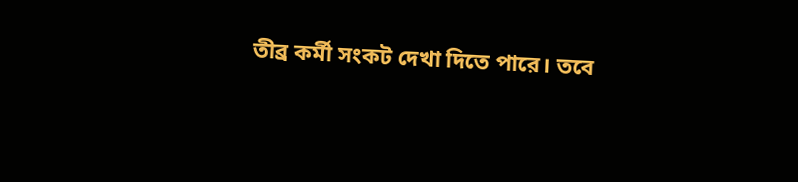তীব্র কর্মী সংকট দেখা দিতে পারে। তবে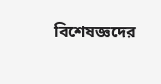বিশেষজ্ঞদের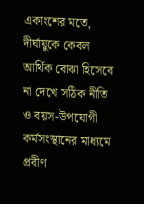একাংশের মতে, দীর্ঘায়ুকে কেবল আর্থিক বোঝা হিসেবে না দেখে সঠিক নীতি ও বয়স-উপযোগী কর্মসংস্থানের মাধ্যমে প্রবীণ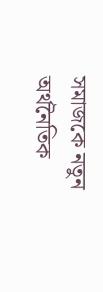সমাজকে নতুন অর্থনৈতিক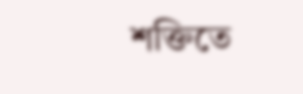শক্তিতে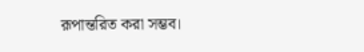রূপান্তরিত করা সম্ভব।